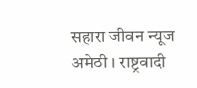सहारा जीवन न्यूज
अमेठी । राष्ट्रवादी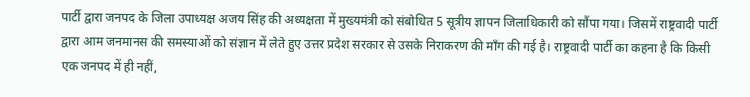पार्टी द्वारा जनपद के जिला उपाध्यक्ष अजय सिंह की अध्यक्षता में मुख्यमंत्री को संबोधित 5 सूत्रीय ज्ञापन जिलाधिकारी को सौंपा गया। जिसमें राष्ट्रवादी पार्टी द्वारा आम जनमानस की समस्याओं को संज्ञान में लेते हुए उत्तर प्रदेश सरकार से उसके निराकरण की माँग की गई है। राष्ट्रवादी पार्टी का कहना है कि किसी एक जनपद में ही नहीं,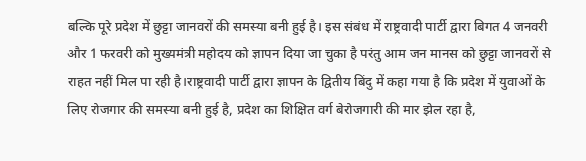बल्कि पूरे प्रदेश में छुट्टा जानवरों की समस्या बनी हुई है। इस संबंध में राष्ट्रवादी पार्टी द्वारा बिगत 4 जनवरी और 1 फरवरी को मुख्यमंत्री महोदय को ज्ञापन दिया जा चुका है परंतु आम जन मानस को छुट्टा जानवरों से राहत नहीं मिल पा रही है।राष्ट्रवादी पार्टी द्वारा ज्ञापन के द्वितीय बिंदु में कहा गया है कि प्रदेश में युवाओं के लिए रोजगार की समस्या बनी हुई है, प्रदेश का शिक्षित वर्ग बेरोजगारी की मार झेल रहा है,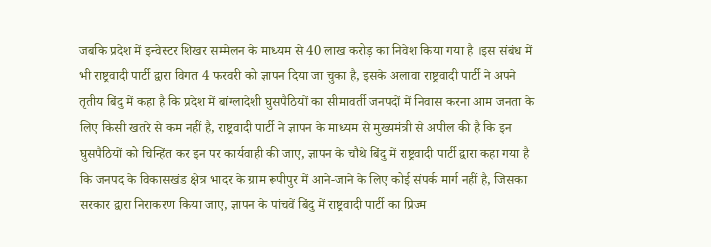जबकि प्रदेश में इन्वेस्टर शिखर सम्मेलन के माध्यम से 40 लाख करोड़ का निवेश किया गया है ।इस संबंध में भी राष्ट्रवादी पार्टी द्वारा विगत 4 फरवरी को ज्ञापन दिया जा चुका है, इसके अलावा राष्ट्रवादी पार्टी ने अपने तृतीय बिंदु में कहा है कि प्रदेश में बांग्लादेशी घुसपैठियों का सीमावर्ती जनपदों में निवास करना आम जनता के लिए किसी खतरे से कम नहीं है, राष्ट्रवादी पार्टी ने ज्ञापन के माध्यम से मुख्यमंत्री से अपील की है कि इन घुसपैठियों को चिन्हिंत कर इन पर कार्यवाही की जाए, ज्ञापन के चौथे बिंदु में राष्ट्रवादी पार्टी द्वारा कहा गया है कि जनपद के विकासखंड क्षेत्र भादर के ग्राम रूपीपुर में आने-जाने के लिए कोई संपर्क मार्ग नहीं है, जिसका सरकार द्वारा निराकरण किया जाए, ज्ञापन के पांचवें बिंदु में राष्ट्रवादी पार्टी का प्रिज्म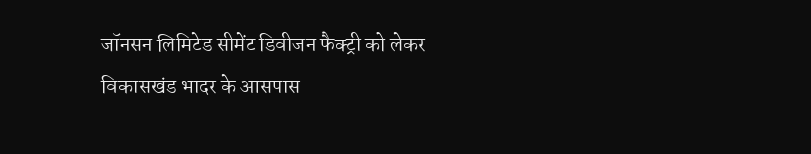जॉनसन लिमिटेड सीमेंट डिवीजन फैक्ट्री को लेकर विकासखंड भादर के आसपास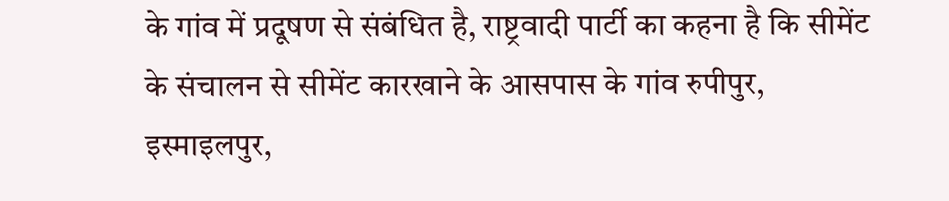के गांव में प्रदूषण से संबंधित है, राष्ट्रवादी पार्टी का कहना है कि सीमेंट के संचालन से सीमेंट कारखाने के आसपास के गांव रुपीपुर, इस्माइलपुर,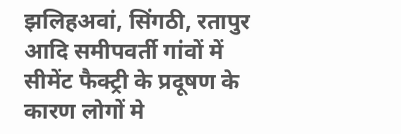झलिहअवां, सिंगठी, रतापुर आदि समीपवर्ती गांवों में सीमेंट फैक्ट्री के प्रदूषण के कारण लोगों मे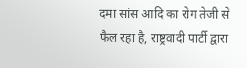दमा सांस आदि का रोग तेजी से फैल रहा है, राष्ट्रवादी पार्टी द्वारा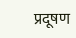प्रदूषण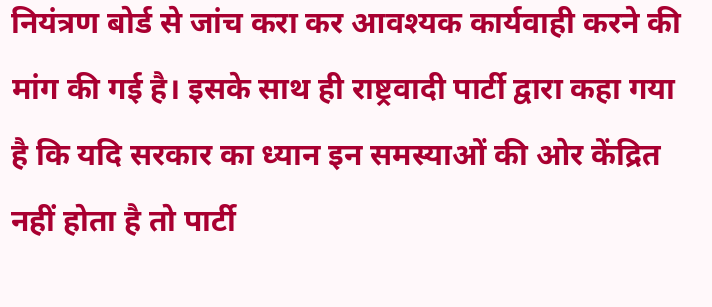नियंत्रण बोर्ड से जांच करा कर आवश्यक कार्यवाही करने की मांग की गई है। इसके साथ ही राष्ट्रवादी पार्टी द्वारा कहा गया है कि यदि सरकार का ध्यान इन समस्याओं की ओर केंद्रित नहीं होता है तो पार्टी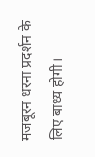मजबूरन धरना प्रदर्शन के लिए बाध्य होगी।